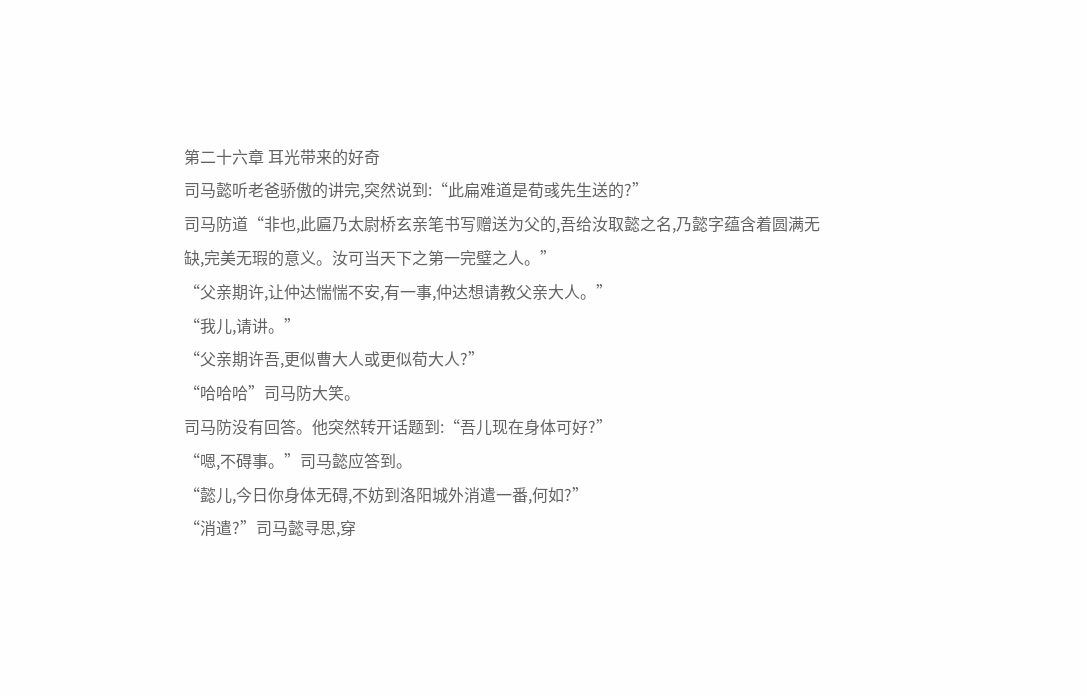第二十六章 耳光带来的好奇
司马懿听老爸骄傲的讲完,突然说到:“此扁难道是荀彧先生送的?”
司马防道“非也,此匾乃太尉桥玄亲笔书写赠送为父的,吾给汝取懿之名,乃懿字蕴含着圆满无缺,完美无瑕的意义。汝可当天下之第一完璧之人。”
“父亲期许,让仲达惴惴不安,有一事,仲达想请教父亲大人。”
“我儿,请讲。”
“父亲期许吾,更似曹大人或更似荀大人?”
“哈哈哈”司马防大笑。
司马防没有回答。他突然转开话题到:“吾儿现在身体可好?”
“嗯,不碍事。”司马懿应答到。
“懿儿,今日你身体无碍,不妨到洛阳城外消遣一番,何如?”
“消遣?”司马懿寻思,穿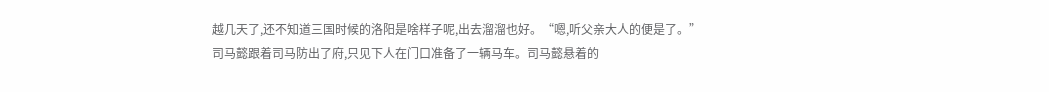越几天了,还不知道三国时候的洛阳是啥样子呢,出去溜溜也好。“嗯,听父亲大人的便是了。”
司马懿跟着司马防出了府,只见下人在门口准备了一辆马车。司马懿悬着的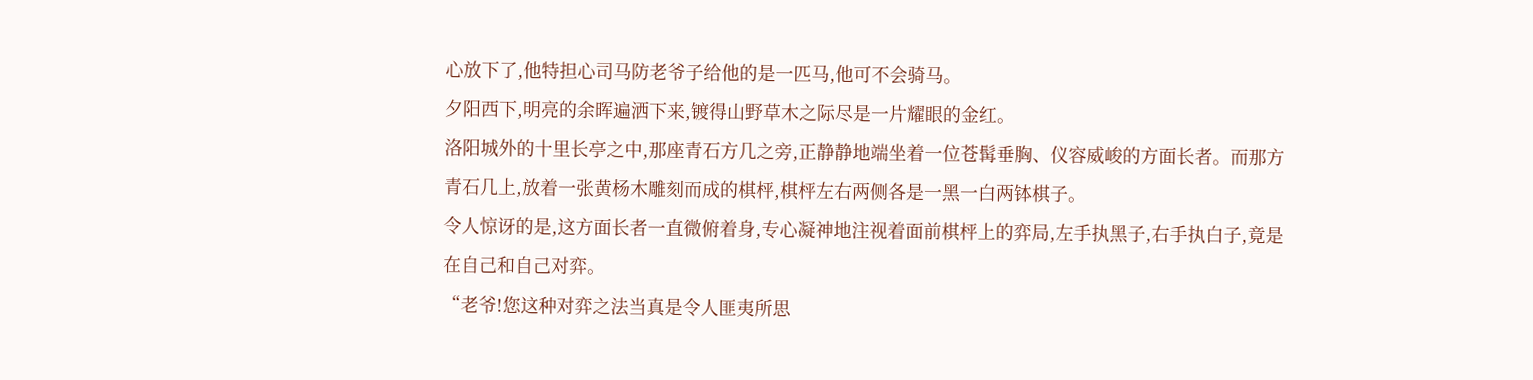心放下了,他特担心司马防老爷子给他的是一匹马,他可不会骑马。
夕阳西下,明亮的余晖遍洒下来,镀得山野草木之际尽是一片耀眼的金红。
洛阳城外的十里长亭之中,那座青石方几之旁,正静静地端坐着一位苍髯垂胸、仪容威峻的方面长者。而那方青石几上,放着一张黄杨木雕刻而成的棋枰,棋枰左右两侧各是一黑一白两钵棋子。
令人惊讶的是,这方面长者一直微俯着身,专心凝神地注视着面前棋枰上的弈局,左手执黑子,右手执白子,竟是在自己和自己对弈。
“老爷!您这种对弈之法当真是令人匪夷所思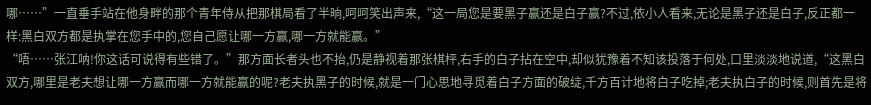哪……”一直垂手站在他身畔的那个青年侍从把那棋局看了半晌,呵呵笑出声来,“这一局您是要黑子赢还是白子赢?不过,依小人看来,无论是黑子还是白子,反正都一样:黑白双方都是执掌在您手中的,您自己愿让哪一方赢,哪一方就能赢。”
“唔……张江呐!你这话可说得有些错了。”那方面长者头也不抬,仍是静视着那张棋枰,右手的白子拈在空中,却似犹豫着不知该投落于何处,口里淡淡地说道,“这黑白双方,哪里是老夫想让哪一方赢而哪一方就能赢的呢?老夫执黑子的时候,就是一门心思地寻觅着白子方面的破绽,千方百计地将白子吃掉;老夫执白子的时候,则首先是将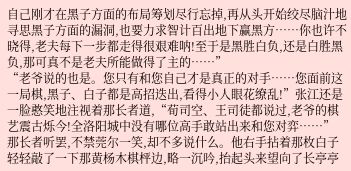自己刚才在黑子方面的布局筹划尽行忘掉,再从头开始绞尽脑汁地寻思黑子方面的漏洞,也要力求智计百出地下赢黑方……你也许不晓得,老夫每下一步都走得很艰难呐!至于是黑胜白负,还是白胜黑负,那可真不是老夫所能做得了主的……”
“老爷说的也是。您只有和您自己才是真正的对手……您面前这一局棋,黑子、白子都是高招迭出,看得小人眼花缭乱!”张江还是一脸憨笑地注视着那长者道,“荀司空、王司徒都说过,老爷的棋艺震古烁今!全洛阳城中没有哪位高手敢站出来和您对弈……”
那长者听罢,不禁莞尔一笑,却不多说什么。他右手拈着那枚白子轻轻敲了一下那黄杨木棋枰边,略一沉吟,抬起头来望向了长亭亭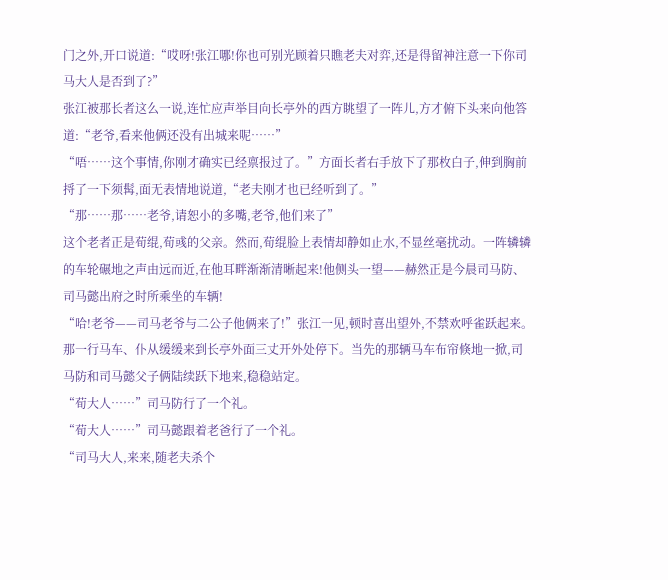门之外,开口说道:“哎呀!张江哪!你也可别光顾着只瞧老夫对弈,还是得留神注意一下你司马大人是否到了?”
张江被那长者这么一说,连忙应声举目向长亭外的西方眺望了一阵儿,方才俯下头来向他答道:“老爷,看来他俩还没有出城来呢……”
“唔……这个事情,你刚才确实已经禀报过了。”方面长者右手放下了那枚白子,伸到胸前捋了一下须髯,面无表情地说道,“老夫刚才也已经听到了。”
“那……那……老爷,请恕小的多嘴,老爷,他们来了”
这个老者正是荀绲,荀彧的父亲。然而,荀绲脸上表情却静如止水,不显丝毫扰动。一阵辚辚的车轮碾地之声由远而近,在他耳畔渐渐清晰起来!他侧头一望——赫然正是今晨司马防、司马懿出府之时所乘坐的车辆!
“哈!老爷——司马老爷与二公子他俩来了!”张江一见,顿时喜出望外,不禁欢呼雀跃起来。
那一行马车、仆从缓缓来到长亭外面三丈开外处停下。当先的那辆马车布帘倏地一掀,司马防和司马懿父子俩陆续跃下地来,稳稳站定。
“荀大人……”司马防行了一个礼。
“荀大人……”司马懿跟着老爸行了一个礼。
“司马大人,来来,随老夫杀个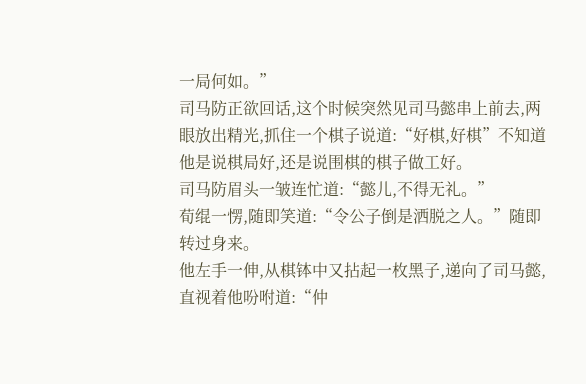一局何如。”
司马防正欲回话,这个时候突然见司马懿串上前去,两眼放出精光,抓住一个棋子说道:“好棋,好棋”不知道他是说棋局好,还是说围棋的棋子做工好。
司马防眉头一皱连忙道:“懿儿,不得无礼。”
荀绲一愣,随即笑道:“令公子倒是洒脱之人。”随即转过身来。
他左手一伸,从棋钵中又拈起一枚黑子,递向了司马懿,直视着他吩咐道:“仲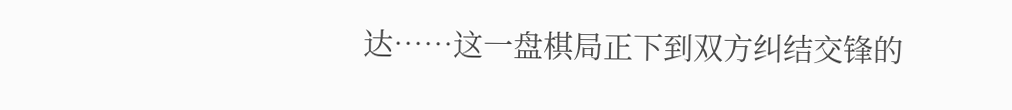达……这一盘棋局正下到双方纠结交锋的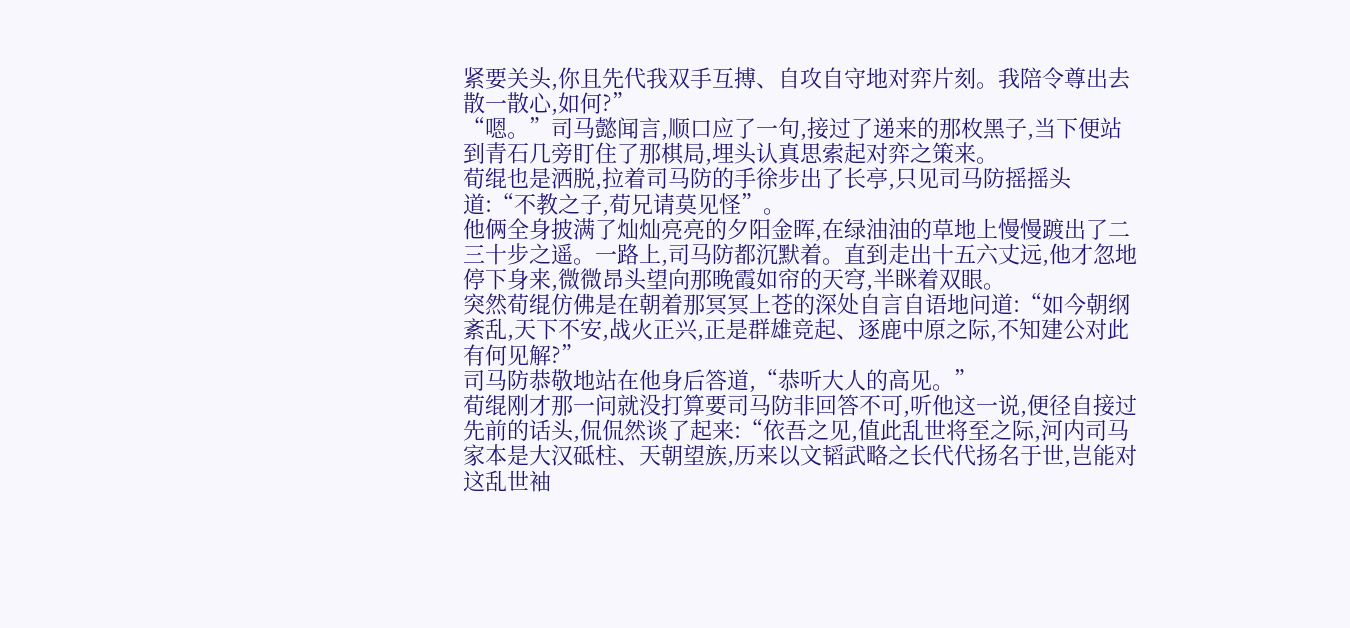紧要关头,你且先代我双手互搏、自攻自守地对弈片刻。我陪令尊出去散一散心,如何?”
“嗯。”司马懿闻言,顺口应了一句,接过了递来的那枚黑子,当下便站到青石几旁盯住了那棋局,埋头认真思索起对弈之策来。
荀绲也是洒脱,拉着司马防的手徐步出了长亭,只见司马防摇摇头道:“不教之子,荀兄请莫见怪”。
他俩全身披满了灿灿亮亮的夕阳金晖,在绿油油的草地上慢慢踱出了二三十步之遥。一路上,司马防都沉默着。直到走出十五六丈远,他才忽地停下身来,微微昂头望向那晚霞如帘的天穹,半眯着双眼。
突然荀绲仿佛是在朝着那冥冥上苍的深处自言自语地问道:“如今朝纲紊乱,天下不安,战火正兴,正是群雄竞起、逐鹿中原之际,不知建公对此有何见解?”
司马防恭敬地站在他身后答道,“恭听大人的高见。”
荀绲刚才那一问就没打算要司马防非回答不可,听他这一说,便径自接过先前的话头,侃侃然谈了起来:“依吾之见,值此乱世将至之际,河内司马家本是大汉砥柱、天朝望族,历来以文韬武略之长代代扬名于世,岂能对这乱世袖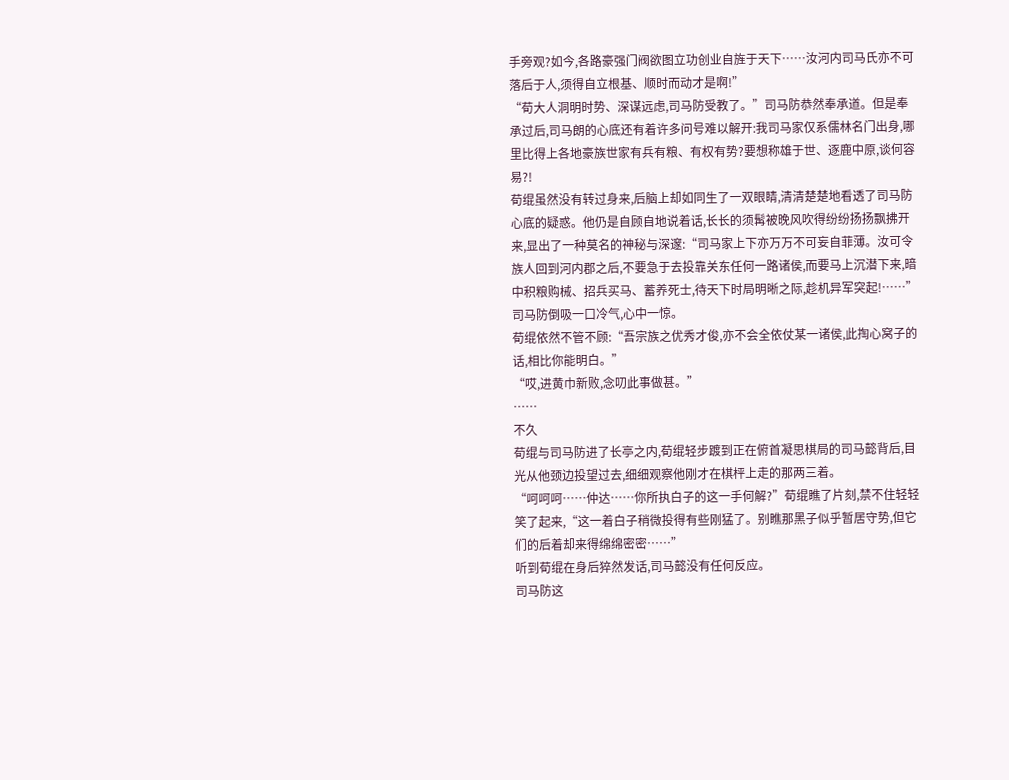手旁观?如今,各路豪强门阀欲图立功创业自旌于天下……汝河内司马氏亦不可落后于人,须得自立根基、顺时而动才是啊!”
“荀大人洞明时势、深谋远虑,司马防受教了。”司马防恭然奉承道。但是奉承过后,司马朗的心底还有着许多问号难以解开:我司马家仅系儒林名门出身,哪里比得上各地豪族世家有兵有粮、有权有势?要想称雄于世、逐鹿中原,谈何容易?!
荀绲虽然没有转过身来,后脑上却如同生了一双眼睛,清清楚楚地看透了司马防心底的疑惑。他仍是自顾自地说着话,长长的须髯被晚风吹得纷纷扬扬飘拂开来,显出了一种莫名的神秘与深邃:“司马家上下亦万万不可妄自菲薄。汝可令族人回到河内郡之后,不要急于去投靠关东任何一路诸侯,而要马上沉潜下来,暗中积粮购械、招兵买马、蓄养死士,待天下时局明晰之际,趁机异军突起!……”
司马防倒吸一口冷气,心中一惊。
荀绲依然不管不顾:“吾宗族之优秀才俊,亦不会全依仗某一诸侯,此掏心窝子的话,相比你能明白。”
“哎,进黄巾新败,念叨此事做甚。”
……
不久
荀绲与司马防进了长亭之内,荀绲轻步踱到正在俯首凝思棋局的司马懿背后,目光从他颈边投望过去,细细观察他刚才在棋枰上走的那两三着。
“呵呵呵……仲达……你所执白子的这一手何解?”荀绲瞧了片刻,禁不住轻轻笑了起来,“这一着白子稍微投得有些刚猛了。别瞧那黑子似乎暂居守势,但它们的后着却来得绵绵密密……”
听到荀绲在身后猝然发话,司马懿没有任何反应。
司马防这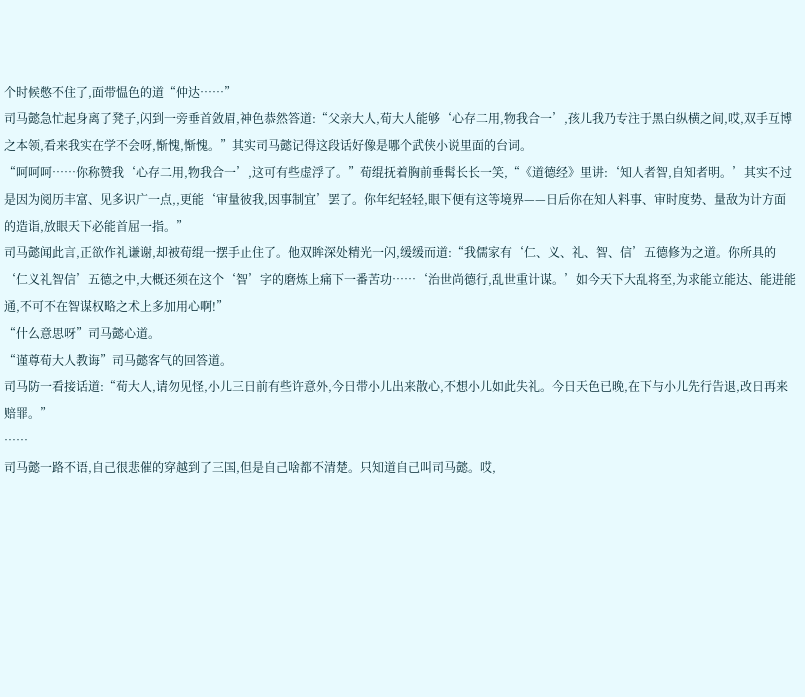个时候憋不住了,面带愠色的道“仲达……”
司马懿急忙起身离了凳子,闪到一旁垂首敛眉,神色恭然答道:“父亲大人,荀大人能够‘心存二用,物我合一’,孩儿我乃专注于黑白纵横之间,哎,双手互博之本领,看来我实在学不会呀,惭愧,惭愧。”其实司马懿记得这段话好像是哪个武侠小说里面的台词。
“呵呵呵……你称赞我‘心存二用,物我合一’,这可有些虚浮了。”荀绲抚着胸前垂髯长长一笑,“《道德经》里讲:‘知人者智,自知者明。’其实不过是因为阅历丰富、见多识广一点,,更能‘审量彼我,因事制宜’罢了。你年纪轻轻,眼下便有这等境界——日后你在知人料事、审时度势、量敌为计方面的造诣,放眼天下必能首屈一指。”
司马懿闻此言,正欲作礼谦谢,却被荀绲一摆手止住了。他双眸深处精光一闪,缓缓而道:“我儒家有‘仁、义、礼、智、信’五德修为之道。你所具的‘仁义礼智信’五德之中,大概还须在这个‘智’字的磨炼上痛下一番苦功……‘治世尚德行,乱世重计谋。’如今天下大乱将至,为求能立能达、能进能通,不可不在智谋权略之术上多加用心啊!”
“什么意思呀”司马懿心道。
“谨尊荀大人教诲”司马懿客气的回答道。
司马防一看接话道:“荀大人,请勿见怪,小儿三日前有些许意外,今日带小儿出来散心,不想小儿如此失礼。今日天色已晚,在下与小儿先行告退,改日再来赔罪。”
……
司马懿一路不语,自己很悲催的穿越到了三国,但是自己啥都不清楚。只知道自己叫司马懿。哎,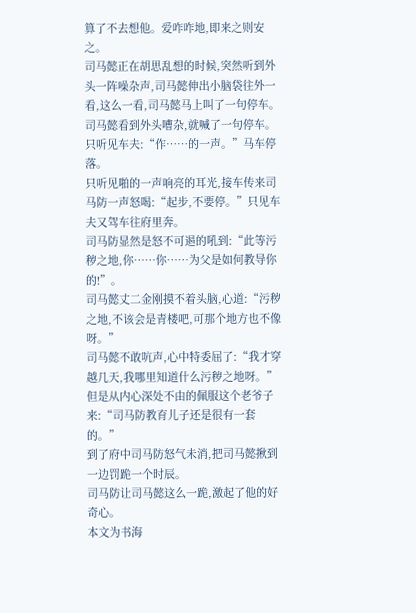算了不去想他。爱咋咋地,即来之则安之。
司马懿正在胡思乱想的时候,突然听到外头一阵噪杂声,司马懿伸出小脑袋往外一看,这么一看,司马懿马上叫了一句停车。
司马懿看到外头嘈杂,就喊了一句停车。只听见车夫:“作……的一声。”马车停落。
只听见啪的一声响亮的耳光,接车传来司马防一声怒喝:“起步,不要停。”只见车夫又驾车往府里奔。
司马防显然是怒不可遏的吼到:“此等污秽之地,你……你……为父是如何教导你的!”。
司马懿丈二金刚摸不着头脑,心道:“污秽之地,不该会是青楼吧,可那个地方也不像呀。”
司马懿不敢吭声,心中特委屈了:“我才穿越几天,我哪里知道什么污秽之地呀。”但是从内心深处不由的佩服这个老爷子来:“司马防教育儿子还是很有一套的。”
到了府中司马防怒气未消,把司马懿揪到一边罚跪一个时辰。
司马防让司马懿这么一跪,激起了他的好奇心。
本文为书海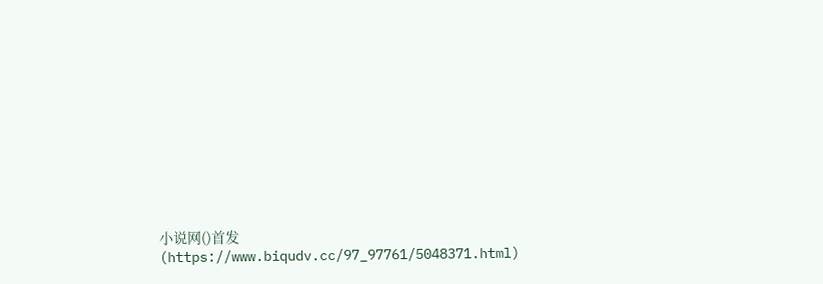小说网()首发
(https://www.biqudv.cc/97_97761/5048371.html)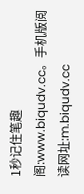1秒记住笔趣阁:www.biqudv.cc。手机版阅读网址:m.biqudv.cc